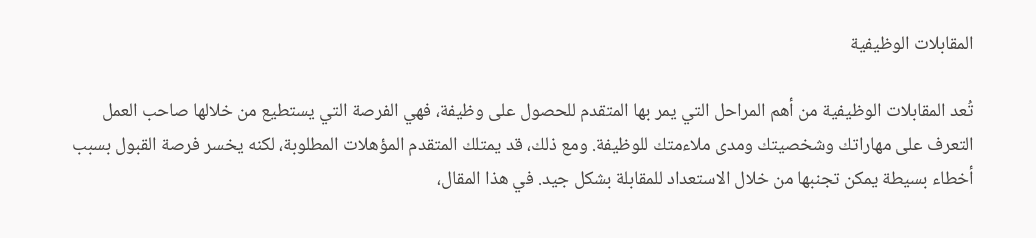المقابلات الوظيفية

تُعد المقابلات الوظيفية من أهم المراحل التي يمر بها المتقدم للحصول على وظيفة، فهي الفرصة التي يستطيع من خلالها صاحب العمل التعرف على مهاراتك وشخصيتك ومدى ملاءمتك للوظيفة. ومع ذلك، قد يمتلك المتقدم المؤهلات المطلوبة، لكنه يخسر فرصة القبول بسبب أخطاء بسيطة يمكن تجنبها من خلال الاستعداد للمقابلة بشكل جيد. في هذا المقال،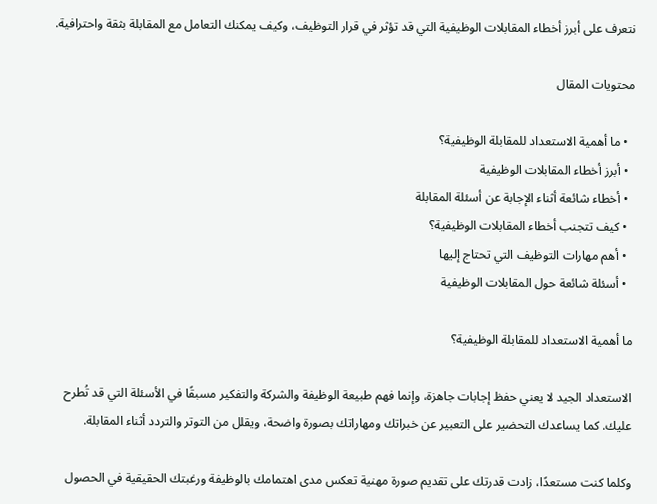نتعرف على أبرز أخطاء المقابلات الوظيفية التي قد تؤثر في قرار التوظيف، وكيف يمكنك التعامل مع المقابلة بثقة واحترافية.

محتويات المقال

  • ما أهمية الاستعداد للمقابلة الوظيفية؟
  • أبرز أخطاء المقابلات الوظيفية
  • أخطاء شائعة أثناء الإجابة عن أسئلة المقابلة
  • كيف تتجنب أخطاء المقابلات الوظيفية؟
  • أهم مهارات التوظيف التي تحتاج إليها
  • أسئلة شائعة حول المقابلات الوظيفية

ما أهمية الاستعداد للمقابلة الوظيفية؟

الاستعداد الجيد لا يعني حفظ إجابات جاهزة، وإنما فهم طبيعة الوظيفة والشركة والتفكير مسبقًا في الأسئلة التي قد تُطرح عليك. كما يساعدك التحضير على التعبير عن خبراتك ومهاراتك بصورة واضحة، ويقلل من التوتر والتردد أثناء المقابلة.

وكلما كنت مستعدًا، زادت قدرتك على تقديم صورة مهنية تعكس مدى اهتمامك بالوظيفة ورغبتك الحقيقية في الحصول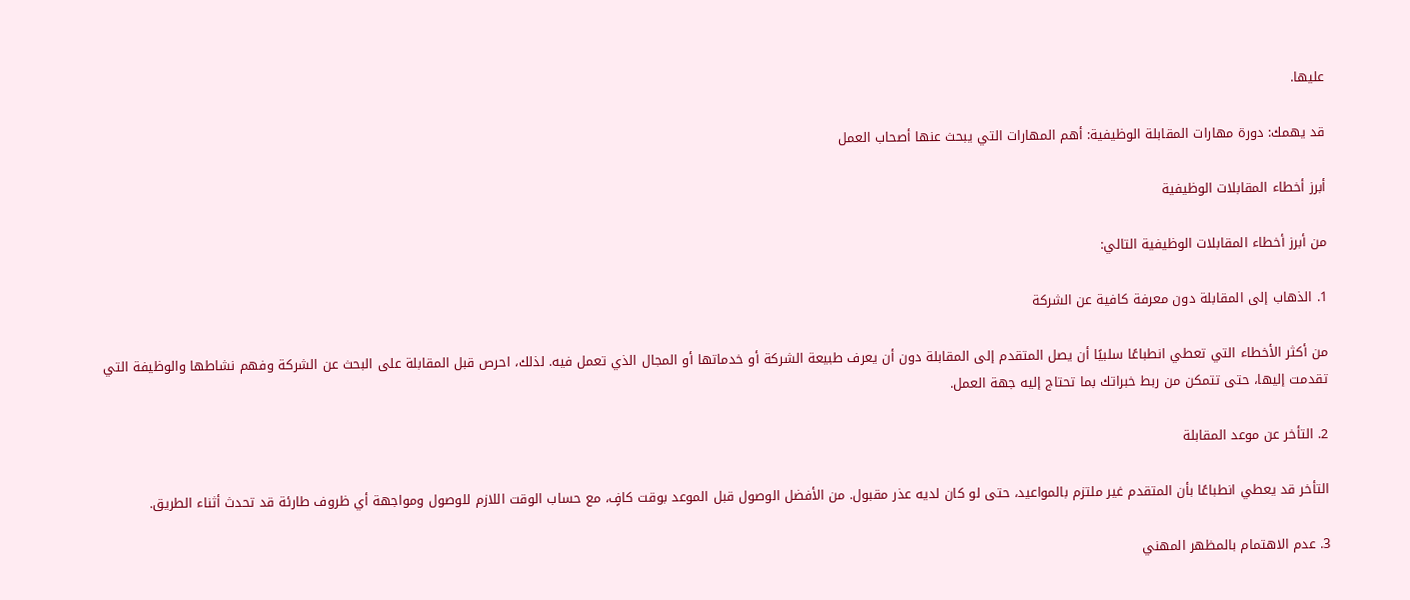عليها.

قد يهمك: دورة مهارات المقابلة الوظيفية: أهم المهارات التي يبحث عنها أصحاب العمل

أبرز أخطاء المقابلات الوظيفية

من أبرز أخطاء المقابلات الوظيفية التالي:

1. الذهاب إلى المقابلة دون معرفة كافية عن الشركة

من أكثر الأخطاء التي تعطي انطباعًا سلبيًا أن يصل المتقدم إلى المقابلة دون أن يعرف طبيعة الشركة أو خدماتها أو المجال الذي تعمل فيه. لذلك، احرص قبل المقابلة على البحث عن الشركة وفهم نشاطها والوظيفة التي تقدمت إليها، حتى تتمكن من ربط خبراتك بما تحتاج إليه جهة العمل.

2. التأخر عن موعد المقابلة

التأخر قد يعطي انطباعًا بأن المتقدم غير ملتزم بالمواعيد، حتى لو كان لديه عذر مقبول. من الأفضل الوصول قبل الموعد بوقت كافٍ، مع حساب الوقت اللازم للوصول ومواجهة أي ظروف طارئة قد تحدث أثناء الطريق.

3. عدم الاهتمام بالمظهر المهني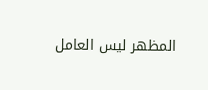المظهر ليس العامل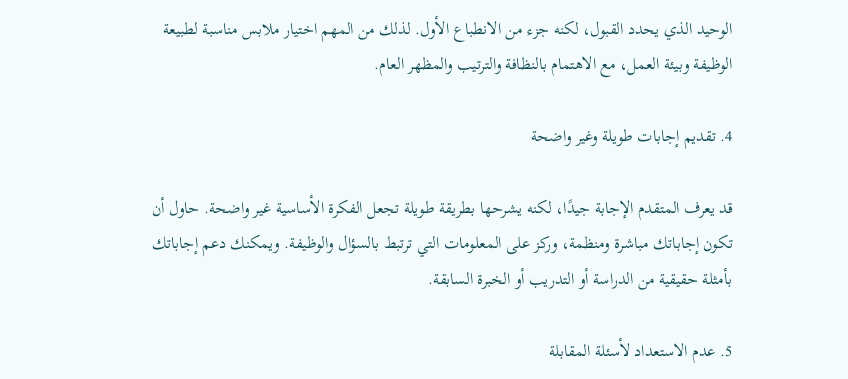الوحيد الذي يحدد القبول، لكنه جزء من الانطباع الأول. لذلك من المهم اختيار ملابس مناسبة لطبيعة الوظيفة وبيئة العمل، مع الاهتمام بالنظافة والترتيب والمظهر العام.

4. تقديم إجابات طويلة وغير واضحة

قد يعرف المتقدم الإجابة جيدًا، لكنه يشرحها بطريقة طويلة تجعل الفكرة الأساسية غير واضحة. حاول أن تكون إجاباتك مباشرة ومنظمة، وركز على المعلومات التي ترتبط بالسؤال والوظيفة. ويمكنك دعم إجاباتك بأمثلة حقيقية من الدراسة أو التدريب أو الخبرة السابقة.

5. عدم الاستعداد لأسئلة المقابلة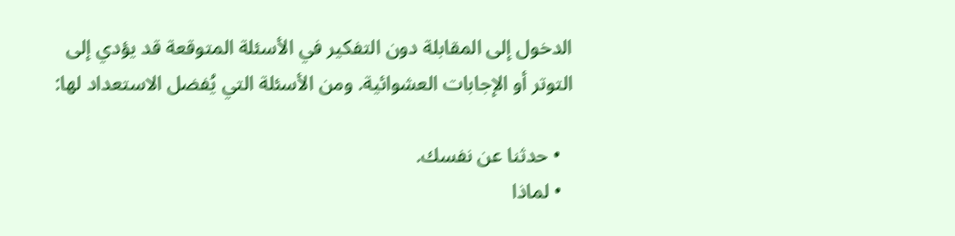الدخول إلى المقابلة دون التفكير في الأسئلة المتوقعة قد يؤدي إلى التوتر أو الإجابات العشوائية. ومن الأسئلة التي يُفضل الاستعداد لها:

  • حدثنا عن نفسك.
  • لماذا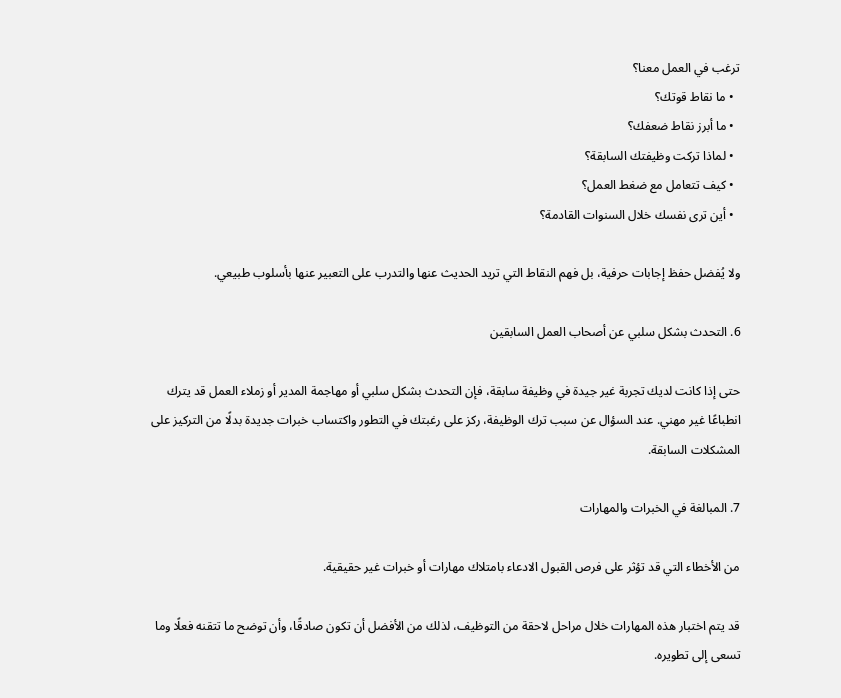ترغب في العمل معنا؟
  • ما نقاط قوتك؟
  • ما أبرز نقاط ضعفك؟
  • لماذا تركت وظيفتك السابقة؟
  • كيف تتعامل مع ضغط العمل؟
  • أين ترى نفسك خلال السنوات القادمة؟

ولا يُفضل حفظ إجابات حرفية، بل فهم النقاط التي تريد الحديث عنها والتدرب على التعبير عنها بأسلوب طبيعي.

6. التحدث بشكل سلبي عن أصحاب العمل السابقين

حتى إذا كانت لديك تجربة غير جيدة في وظيفة سابقة، فإن التحدث بشكل سلبي أو مهاجمة المدير أو زملاء العمل قد يترك انطباعًا غير مهني. عند السؤال عن سبب ترك الوظيفة، ركز على رغبتك في التطور واكتساب خبرات جديدة بدلًا من التركيز على المشكلات السابقة.

7. المبالغة في الخبرات والمهارات

من الأخطاء التي قد تؤثر على فرص القبول الادعاء بامتلاك مهارات أو خبرات غير حقيقية.

قد يتم اختبار هذه المهارات خلال مراحل لاحقة من التوظيف، لذلك من الأفضل أن تكون صادقًا، وأن توضح ما تتقنه فعلًا وما تسعى إلى تطويره.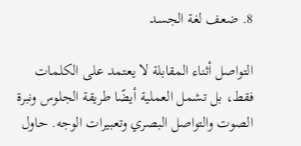8. ضعف لغة الجسد

التواصل أثناء المقابلة لا يعتمد على الكلمات فقط، بل تشمل العملية أيضًا طريقة الجلوس ونبرة الصوت والتواصل البصري وتعبيرات الوجه. حاول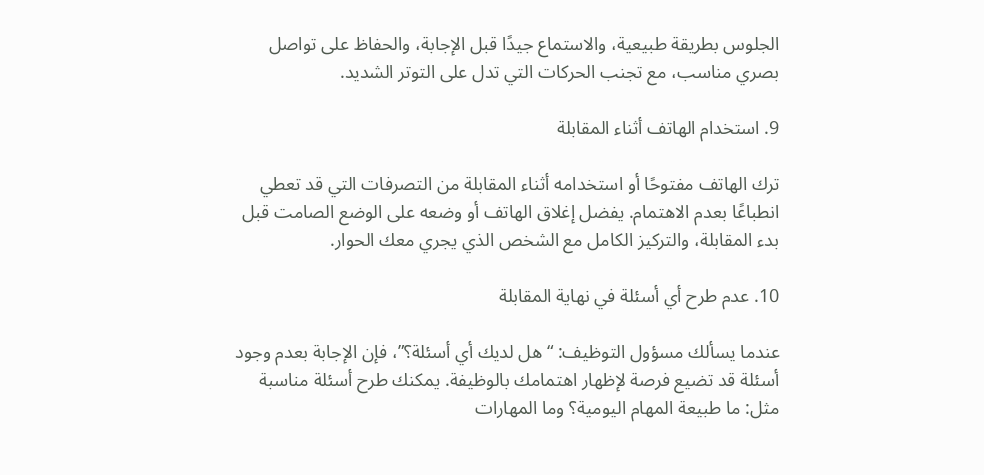الجلوس بطريقة طبيعية، والاستماع جيدًا قبل الإجابة، والحفاظ على تواصل بصري مناسب، مع تجنب الحركات التي تدل على التوتر الشديد.

9. استخدام الهاتف أثناء المقابلة

ترك الهاتف مفتوحًا أو استخدامه أثناء المقابلة من التصرفات التي قد تعطي انطباعًا بعدم الاهتمام. يفضل إغلاق الهاتف أو وضعه على الوضع الصامت قبل بدء المقابلة، والتركيز الكامل مع الشخص الذي يجري معك الحوار.

10. عدم طرح أي أسئلة في نهاية المقابلة

عندما يسألك مسؤول التوظيف: “هل لديك أي أسئلة؟”، فإن الإجابة بعدم وجود أسئلة قد تضيع فرصة لإظهار اهتمامك بالوظيفة. يمكنك طرح أسئلة مناسبة مثل: ما طبيعة المهام اليومية؟ وما المهارات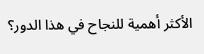الأكثر أهمية للنجاح في هذا الدور؟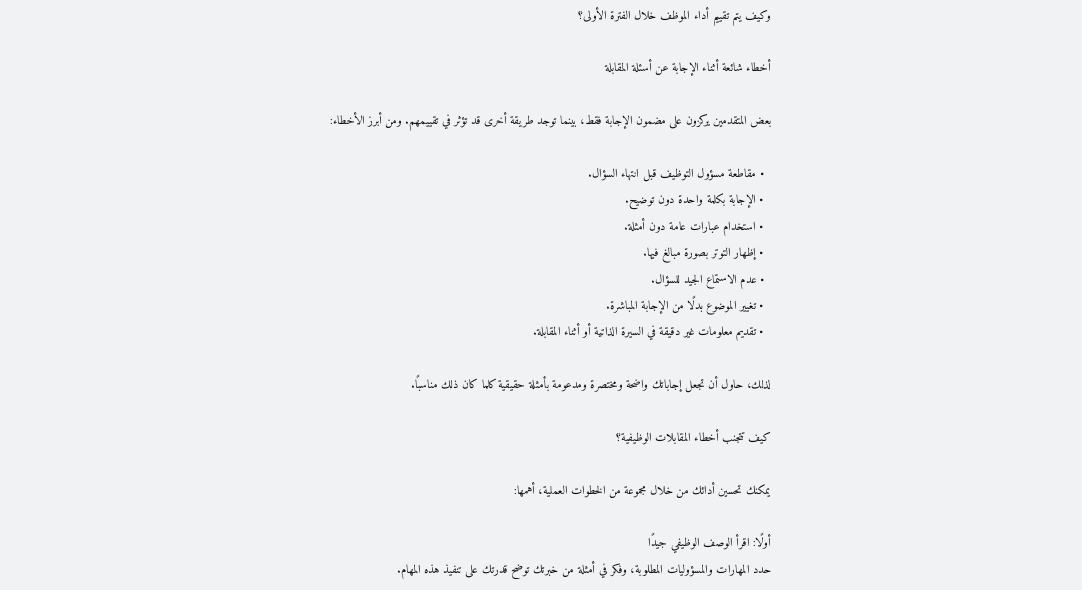وكيف يتم تقييم أداء الموظف خلال الفترة الأولى؟

أخطاء شائعة أثناء الإجابة عن أسئلة المقابلة

بعض المتقدمين يركزون على مضمون الإجابة فقط، بينما توجد طريقة أخرى قد تؤثر في تقييمهم. ومن أبرز الأخطاء:

  • مقاطعة مسؤول التوظيف قبل انتهاء السؤال.
  • الإجابة بكلمة واحدة دون توضيح.
  • استخدام عبارات عامة دون أمثلة.
  • إظهار التوتر بصورة مبالغ فيها.
  • عدم الاستماع الجيد للسؤال.
  • تغيير الموضوع بدلًا من الإجابة المباشرة.
  • تقديم معلومات غير دقيقة في السيرة الذاتية أو أثناء المقابلة.

لذلك، حاول أن تجعل إجاباتك واضحة ومختصرة ومدعومة بأمثلة حقيقية كلما كان ذلك مناسبًا.

كيف تتجنب أخطاء المقابلات الوظيفية؟

يمكنك تحسين أدائك من خلال مجموعة من الخطوات العملية، أهمها:

أولًا: اقرأ الوصف الوظيفي جيدًا
حدد المهارات والمسؤوليات المطلوبة، وفكر في أمثلة من خبرتك توضح قدرتك على تنفيذ هذه المهام.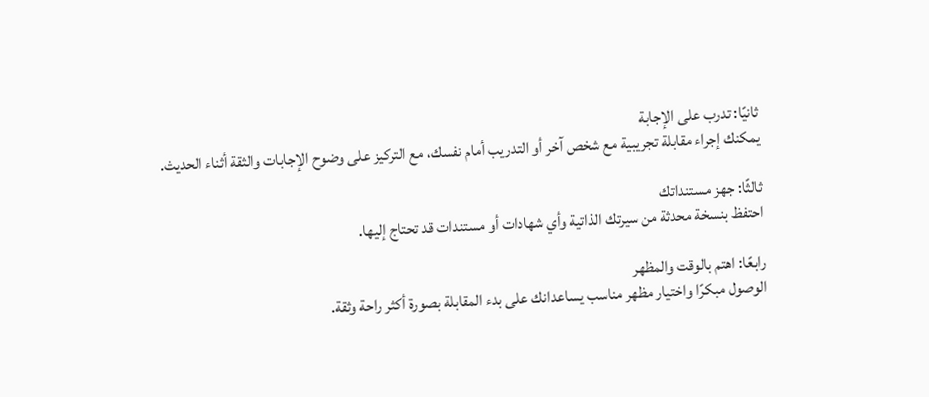ثانيًا: تدرب على الإجابة
يمكنك إجراء مقابلة تجريبية مع شخص آخر أو التدريب أمام نفسك، مع التركيز على وضوح الإجابات والثقة أثناء الحديث.

ثالثًا: جهز مستنداتك
احتفظ بنسخة محدثة من سيرتك الذاتية وأي شهادات أو مستندات قد تحتاج إليها.

رابعًا: اهتم بالوقت والمظهر
الوصول مبكرًا واختيار مظهر مناسب يساعدانك على بدء المقابلة بصورة أكثر راحة وثقة.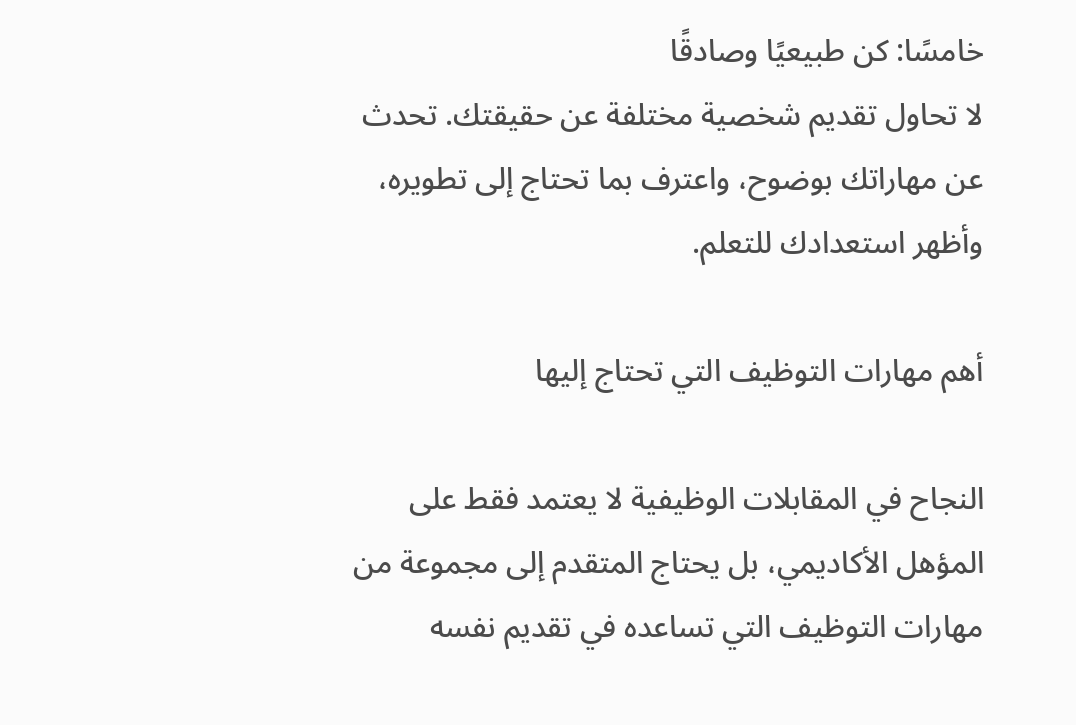خامسًا: كن طبيعيًا وصادقًا
لا تحاول تقديم شخصية مختلفة عن حقيقتك. تحدث عن مهاراتك بوضوح، واعترف بما تحتاج إلى تطويره، وأظهر استعدادك للتعلم.

أهم مهارات التوظيف التي تحتاج إليها

النجاح في المقابلات الوظيفية لا يعتمد فقط على المؤهل الأكاديمي، بل يحتاج المتقدم إلى مجموعة من مهارات التوظيف التي تساعده في تقديم نفسه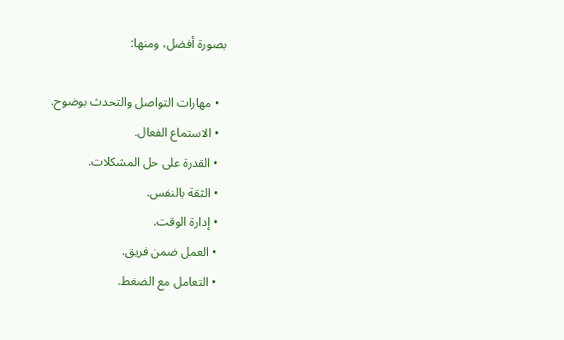بصورة أفضل، ومنها:

  • مهارات التواصل والتحدث بوضوح.
  • الاستماع الفعال.
  • القدرة على حل المشكلات.
  • الثقة بالنفس.
  • إدارة الوقت.
  • العمل ضمن فريق.
  • التعامل مع الضغط.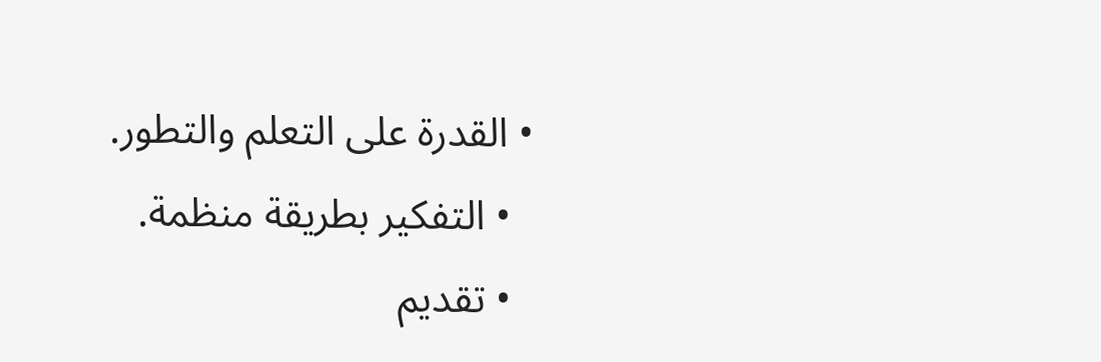• القدرة على التعلم والتطور.
  • التفكير بطريقة منظمة.
  • تقديم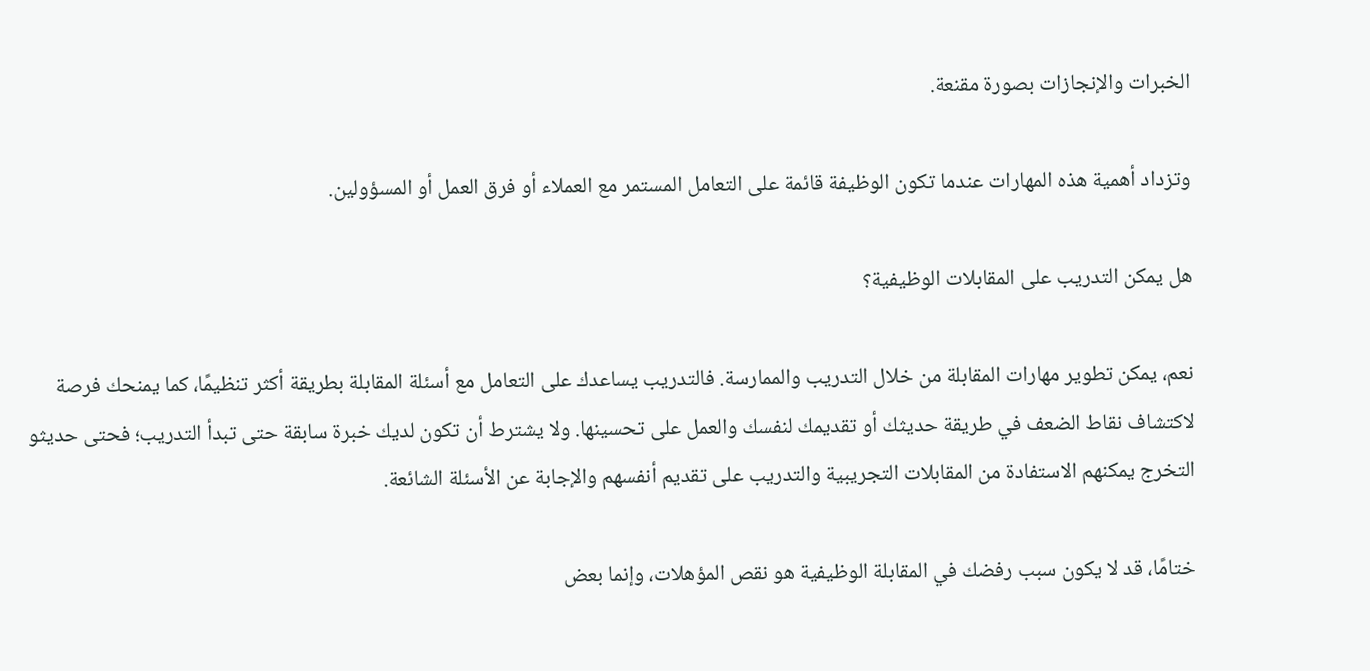الخبرات والإنجازات بصورة مقنعة.

وتزداد أهمية هذه المهارات عندما تكون الوظيفة قائمة على التعامل المستمر مع العملاء أو فرق العمل أو المسؤولين.

هل يمكن التدريب على المقابلات الوظيفية؟

نعم، يمكن تطوير مهارات المقابلة من خلال التدريب والممارسة. فالتدريب يساعدك على التعامل مع أسئلة المقابلة بطريقة أكثر تنظيمًا، كما يمنحك فرصة لاكتشاف نقاط الضعف في طريقة حديثك أو تقديمك لنفسك والعمل على تحسينها. ولا يشترط أن تكون لديك خبرة سابقة حتى تبدأ التدريب؛ فحتى حديثو التخرج يمكنهم الاستفادة من المقابلات التجريبية والتدريب على تقديم أنفسهم والإجابة عن الأسئلة الشائعة.

ختامًا، قد لا يكون سبب رفضك في المقابلة الوظيفية هو نقص المؤهلات، وإنما بعض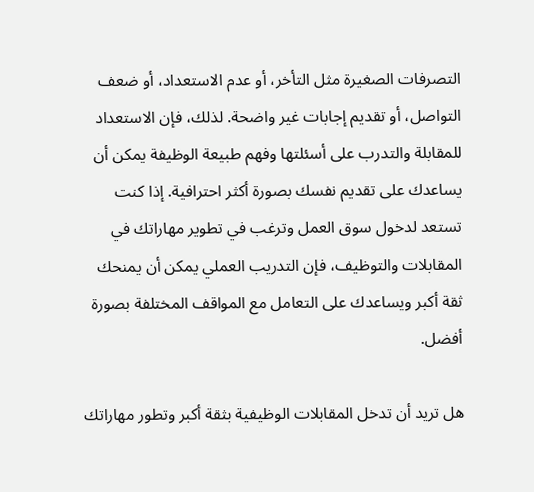التصرفات الصغيرة مثل التأخر، أو عدم الاستعداد، أو ضعف التواصل، أو تقديم إجابات غير واضحة. لذلك، فإن الاستعداد للمقابلة والتدرب على أسئلتها وفهم طبيعة الوظيفة يمكن أن يساعدك على تقديم نفسك بصورة أكثر احترافية. إذا كنت تستعد لدخول سوق العمل وترغب في تطوير مهاراتك في المقابلات والتوظيف، فإن التدريب العملي يمكن أن يمنحك ثقة أكبر ويساعدك على التعامل مع المواقف المختلفة بصورة أفضل.

هل تريد أن تدخل المقابلات الوظيفية بثقة أكبر وتطور مهاراتك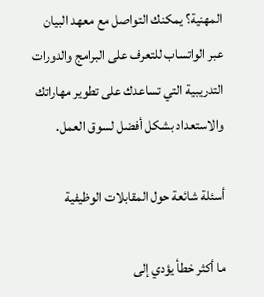المهنية؟ يمكنك التواصل مع معهد البيان عبر الواتساب للتعرف على البرامج والدورات التدريبية التي تساعدك على تطوير مهاراتك والاستعداد بشكل أفضل لسوق العمل.

أسئلة شائعة حول المقابلات الوظيفية

ما أكثر خطأ يؤدي إلى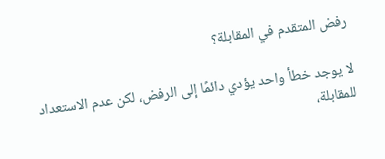رفض المتقدم في المقابلة؟

لا يوجد خطأ واحد يؤدي دائمًا إلى الرفض، لكن عدم الاستعداد للمقابلة،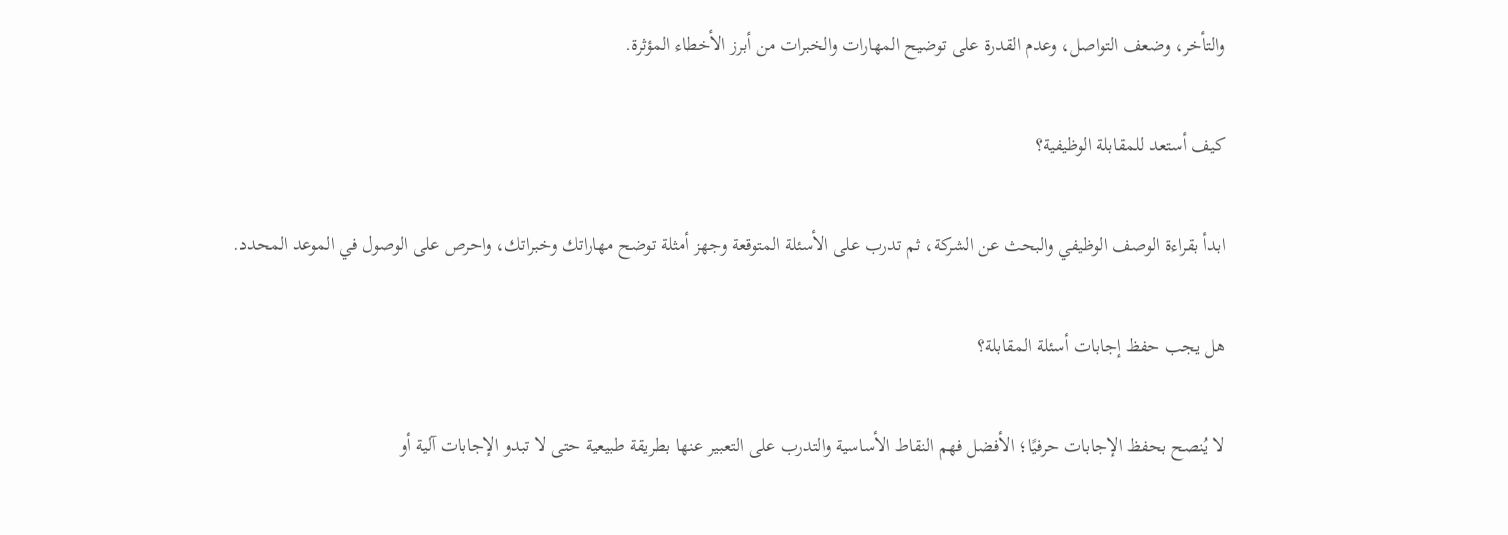والتأخر، وضعف التواصل، وعدم القدرة على توضيح المهارات والخبرات من أبرز الأخطاء المؤثرة.

كيف أستعد للمقابلة الوظيفية؟

ابدأ بقراءة الوصف الوظيفي والبحث عن الشركة، ثم تدرب على الأسئلة المتوقعة وجهز أمثلة توضح مهاراتك وخبراتك، واحرص على الوصول في الموعد المحدد.

هل يجب حفظ إجابات أسئلة المقابلة؟

لا يُنصح بحفظ الإجابات حرفيًا؛ الأفضل فهم النقاط الأساسية والتدرب على التعبير عنها بطريقة طبيعية حتى لا تبدو الإجابات آلية أو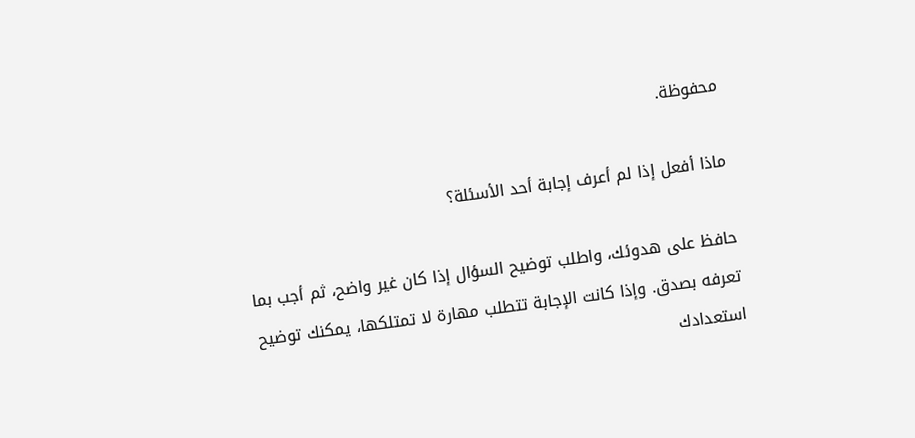محفوظة.

ماذا أفعل إذا لم أعرف إجابة أحد الأسئلة؟

حافظ على هدوئك، واطلب توضيح السؤال إذا كان غير واضح، ثم أجب بما تعرفه بصدق. وإذا كانت الإجابة تتطلب مهارة لا تمتلكها، يمكنك توضيح استعدادك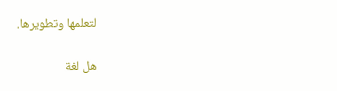لتعلمها وتطويرها.

هل لغة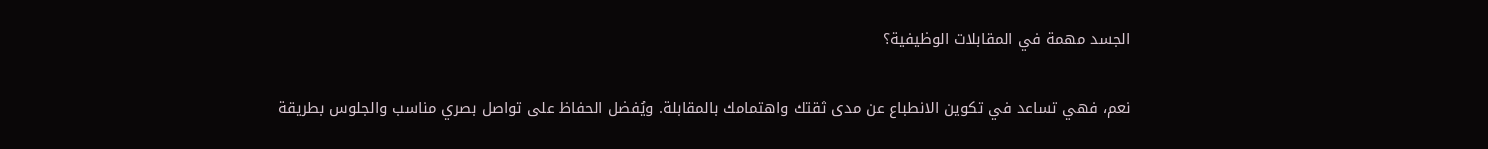الجسد مهمة في المقابلات الوظيفية؟

نعم، فهي تساعد في تكوين الانطباع عن مدى ثقتك واهتمامك بالمقابلة. ويُفضل الحفاظ على تواصل بصري مناسب والجلوس بطريقة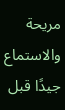مريحة والاستماع جيدًا قبل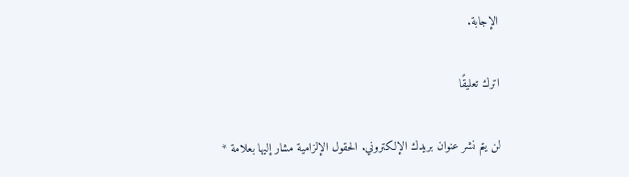الإجابة.

اترك تعليقًا

لن يتم نشر عنوان بريدك الإلكتروني. الحقول الإلزامية مشار إليها بعلامة *